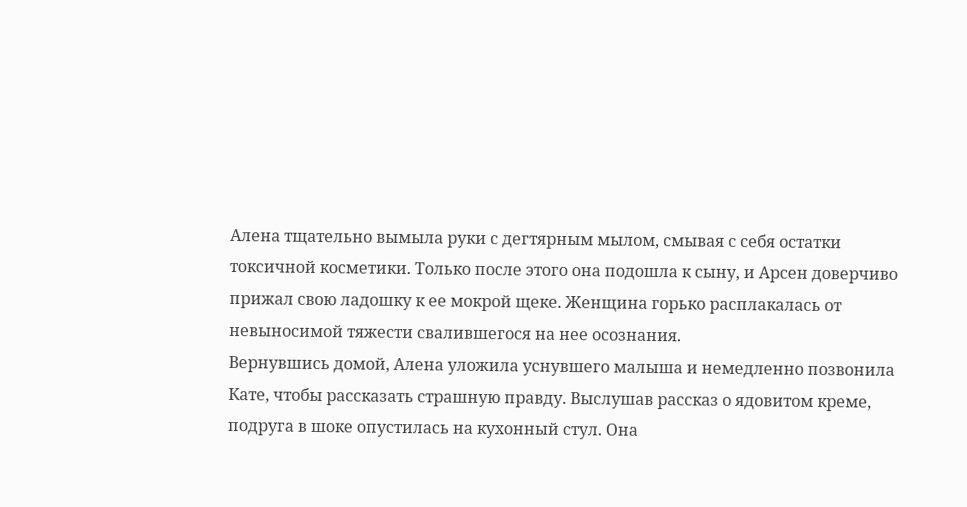Алена тщательно вымыла руки с дегтярным мылом, смывая с себя остатки токсичной косметики. Только после этого она подошла к сыну, и Арсен доверчиво прижал свою ладошку к ее мокрой щеке. Женщина горько расплакалась от невыносимой тяжести свалившегося на нее осознания.
Вернувшись домой, Алена уложила уснувшего малыша и немедленно позвонила Кате, чтобы рассказать страшную правду. Выслушав рассказ о ядовитом креме, подруга в шоке опустилась на кухонный стул. Она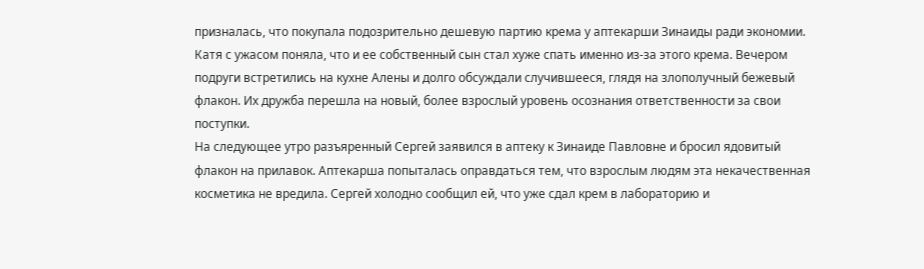призналась, что покупала подозрительно дешевую партию крема у аптекарши Зинаиды ради экономии.
Катя с ужасом поняла, что и ее собственный сын стал хуже спать именно из-за этого крема. Вечером подруги встретились на кухне Алены и долго обсуждали случившееся, глядя на злополучный бежевый флакон. Их дружба перешла на новый, более взрослый уровень осознания ответственности за свои поступки.
На следующее утро разъяренный Сергей заявился в аптеку к Зинаиде Павловне и бросил ядовитый флакон на прилавок. Аптекарша попыталась оправдаться тем, что взрослым людям эта некачественная косметика не вредила. Сергей холодно сообщил ей, что уже сдал крем в лабораторию и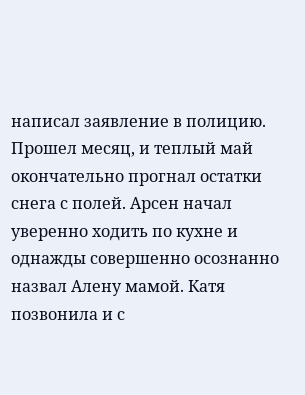написал заявление в полицию.
Прошел месяц, и теплый май окончательно прогнал остатки снега с полей. Арсен начал уверенно ходить по кухне и однажды совершенно осознанно назвал Алену мамой. Катя позвонила и с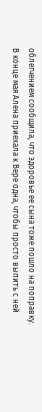облегчением сообщила, что здоровье ее сына тоже пошло на поправку.
В конце мая Алена приехала к Вере одна, чтобы просто выпить с ней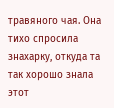травяного чая. Она тихо спросила знахарку, откуда та так хорошо знала этот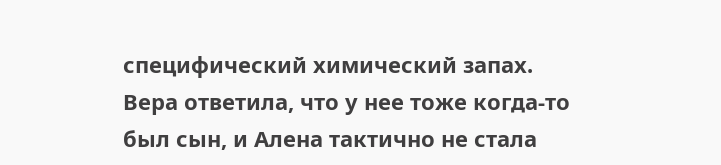специфический химический запах. Вера ответила, что у нее тоже когда-то был сын, и Алена тактично не стала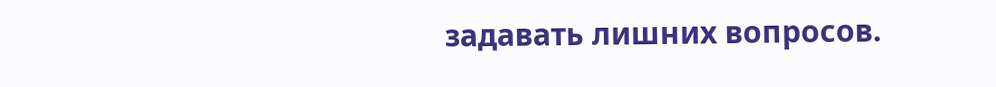задавать лишних вопросов.